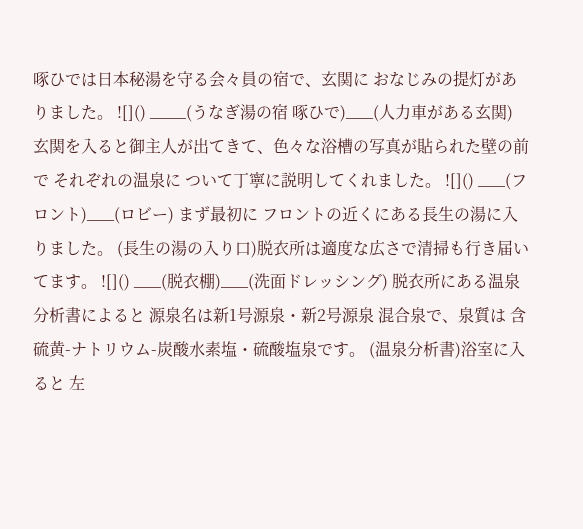啄ひでは日本秘湯を守る会々員の宿で、玄関に おなじみの提灯がありました。 ![]() ____(うなぎ湯の宿 啄ひで)___(人力車がある玄関) 玄関を入ると御主人が出てきて、色々な浴槽の写真が貼られた壁の前で それぞれの温泉に ついて丁寧に説明してくれました。 ![]() ___(フロント)___(ロビー) まず最初に フロントの近くにある長生の湯に入りました。 (長生の湯の入り口)脱衣所は適度な広さで清掃も行き届いてます。 ![]() ___(脱衣棚)___(洗面ドレッシング) 脱衣所にある温泉分析書によると 源泉名は新1号源泉・新2号源泉 混合泉で、泉質は 含硫黄-ナトリウム-炭酸水素塩・硫酸塩泉です。 (温泉分析書)浴室に入ると 左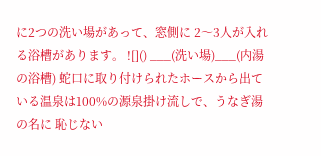に2つの洗い場があって、窓側に 2〜3人が入れる浴槽があります。 ![]() ___(洗い場)___(内湯の浴槽) 蛇口に取り付けられたホースから出ている温泉は100%の源泉掛け流しで、うなぎ湯の名に 恥じない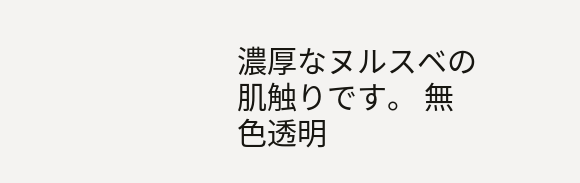濃厚なヌルスベの肌触りです。 無色透明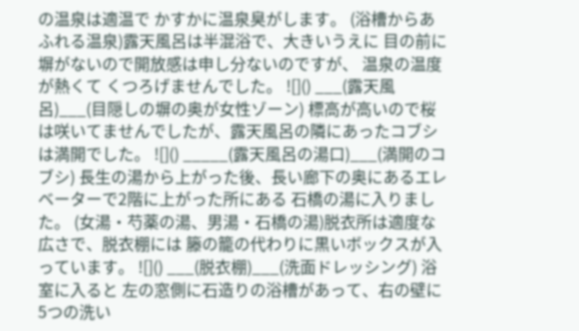の温泉は適温で かすかに温泉臭がします。 (浴槽からあふれる温泉)露天風呂は半混浴で、大きいうえに 目の前に塀がないので開放感は申し分ないのですが、 温泉の温度が熱くて くつろげませんでした。 ![]() ___(露天風呂)___(目隠しの塀の奥が女性ゾーン) 標高が高いので桜は咲いてませんでしたが、露天風呂の隣にあったコブシは満開でした。 ![]() _____(露天風呂の湯口)___(満開のコブシ) 長生の湯から上がった後、長い廊下の奥にあるエレベーターで2階に上がった所にある 石橋の湯に入りました。 (女湯・芍薬の湯、男湯・石橋の湯)脱衣所は適度な広さで、脱衣棚には 籐の籠の代わりに黒いボックスが入っています。 ![]() ___(脱衣棚)___(洗面ドレッシング) 浴室に入ると 左の窓側に石造りの浴槽があって、右の壁に5つの洗い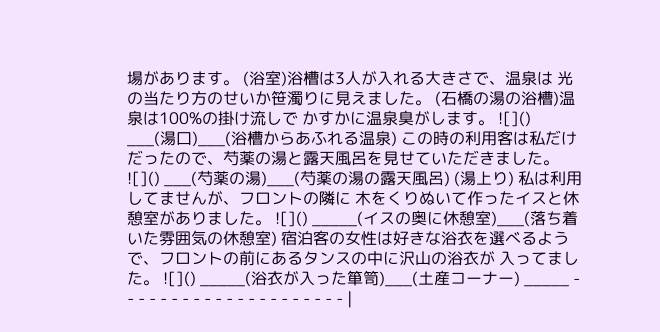場があります。 (浴室)浴槽は3人が入れる大きさで、温泉は 光の当たり方のせいか笹濁りに見えました。 (石橋の湯の浴槽)温泉は100%の掛け流しで かすかに温泉臭がします。 ![]() ___(湯口)___(浴槽からあふれる温泉) この時の利用客は私だけだったので、芍薬の湯と露天風呂を見せていただきました。 ![]() ___(芍薬の湯)___(芍薬の湯の露天風呂) (湯上り) 私は利用してませんが、フロントの隣に 木をくりぬいて作ったイスと休憩室がありました。 ![]() _____(イスの奥に休憩室)___(落ち着いた雰囲気の休憩室) 宿泊客の女性は好きな浴衣を選べるようで、フロントの前にあるタンスの中に沢山の浴衣が 入ってました。 ![]() _____(浴衣が入った箪笥)___(土産コーナー) _____ - - - - - - - - - - - - - - - - - - - - - |